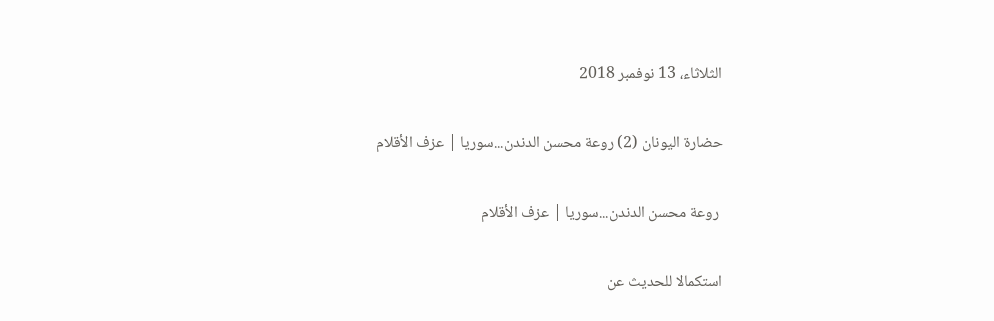الثلاثاء، 13 نوفمبر 2018

حضارة اليونان (2) روعة محسن الدندن...سوريا | عزف الأقلام

 روعة محسن الدندن...سوريا | عزف الأقلام

استكمالا للحديث عن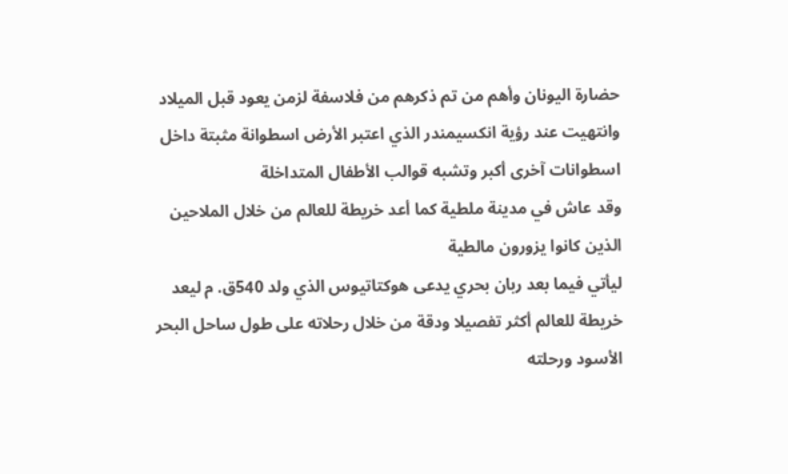حضارة اليونان وأهم من تم ذكرهم من فلاسفة لزمن يعود قبل الميلاد وانتهيت عند رؤية انكسيمندر الذي اعتبر الأرض اسطوانة مثبتة داخل اسطوانات آخرى أكبر وتشبه قوالب الأطفال المتداخلة
وقد عاش في مدينة ملطية كما أعد خريطة للعالم من خلال الملاحين الذين كانوا يزورون مالطية
ليأتي فيما بعد ربان بحري يدعى هوكتاتيوس الذي ولد 540ق. م ليعد خريطة للعالم أكثر تفصيلا ودقة من خلال رحلاته على طول ساحل البحر الأسود ورحلته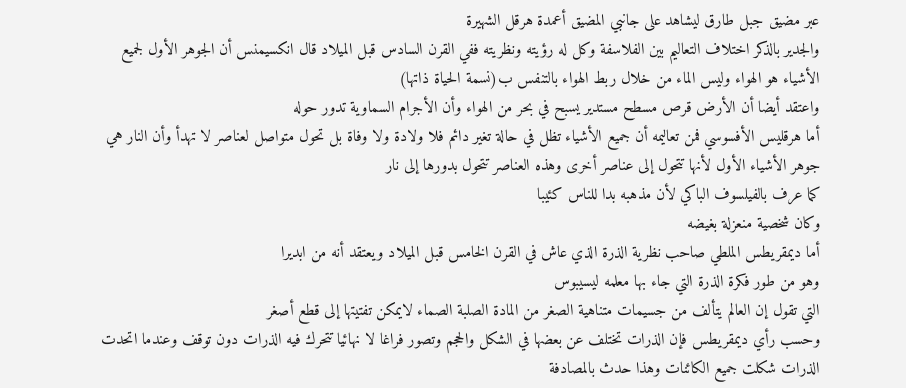عبر مضيق جبل طارق ليشاهد على جانبي المضيق أعمدة هرقل الشهيرة
والجدير بالذكر اختلاف التعاليم بين الفلاسفة وكل له رؤيته ونظريته ففي القرن السادس قبل الميلاد قال انكسيمنس أن الجوهر الأول لجميع الأشياء هو الهواء وليس الماء من خلال ربط الهواء بالتنفس ب(نسمة الحياة ذاتها)
واعتقد أيضا أن الأرض قرص مسطح مستدير يسبح في بحر من الهواء وأن الأجرام السماوية تدور حوله
أما هرقليس الأفسوسي فمن تعاليمه أن جميع الأشياء تظل في حالة تغير دائم فلا ولادة ولا وفاة بل تحول متواصل لعناصر لا تهدأ وأن النار هي جوهر الأشياء الأول لأنها تتحول إلى عناصر أخرى وهذه العناصر تتحول بدورها إلى نار
كما عرف بالفيلسوف الباكي لأن مذهبه بدا للناس كئيبا
وكان شخصية منعزلة بغيضه
أما ديمقريطس الملطي صاحب نظرية الذرة الذي عاش في القرن الخامس قبل الميلاد ويعتقد أنه من ابديرا
وهو من طور فكرة الذرة التي جاء بها معلمه ليسيبوس
التي تقول إن العالم يتألف من جسيمات متناهية الصغر من المادة الصلبة الصماء لايمكن تفتيتها إلى قطع أصغر
وحسب رأي ديمقريطس فإن الذرات تختلف عن بعضها في الشكل والحجم وتصور فراغا لا نهائيا تتحرك فيه الذرات دون توقف وعندما اتحدت الذرات شكلت جميع الكائنات وهذا حدث بالمصادفة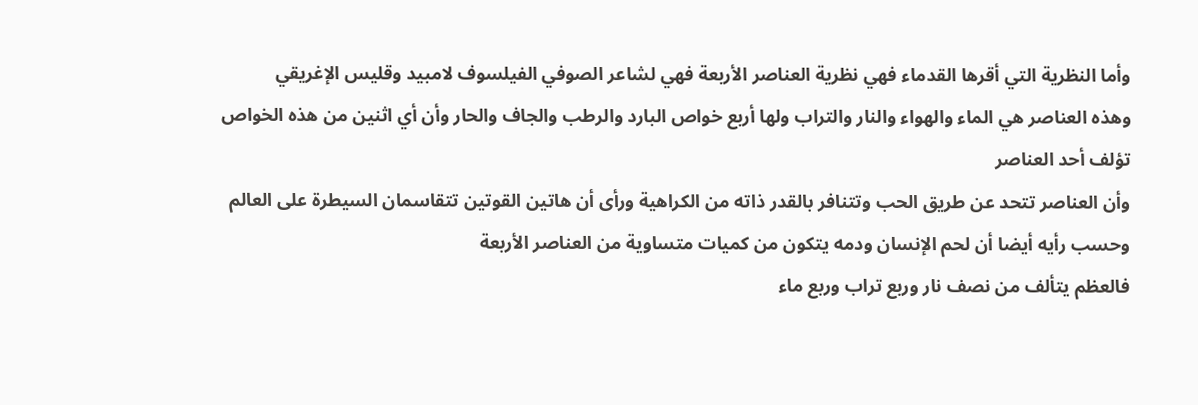وأما النظرية التي أقرها القدماء فهي نظرية العناصر الأربعة فهي لشاعر الصوفي الفيلسوف لامبيد وقليس الإغريقي
وهذه العناصر هي الماء والهواء والنار والتراب ولها أربع خواص البارد والرطب والجاف والحار وأن أي اثنين من هذه الخواص تؤلف أحد العناصر
وأن العناصر تتحد عن طريق الحب وتتنافر بالقدر ذاته من الكراهية ورأى أن هاتين القوتين تتقاسمان السيطرة على العالم وحسب رأيه أيضا أن لحم الإنسان ودمه يتكون من كميات متساوية من العناصر الأربعة
فالعظم يتألف من نصف نار وربع تراب وربع ماء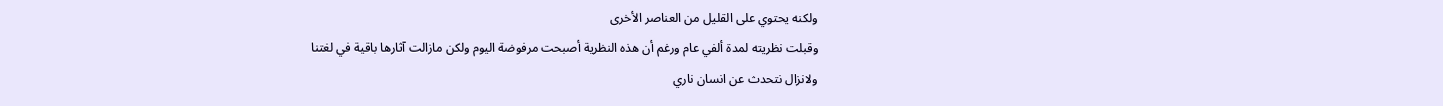ولكنه يحتوي على القليل من العناصر الأخرى
وقبلت نظريته لمدة ألفي عام ورغم أن هذه النظرية أصبحت مرفوضة اليوم ولكن مازالت آثارها باقية في لغتنا
ولانزال نتحدث عن انسان ناري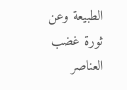الطبيعة وعن ثورة غضب العناصر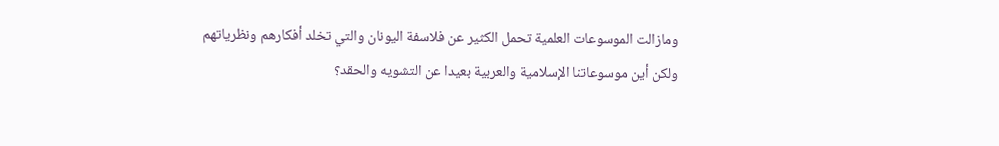ومازالت الموسوعات العلمية تحمل الكثير عن فلاسفة اليونان والتي تخلد أفكارهم ونظرياتهم
ولكن أين موسوعاتنا الإسلامية والعربية بعيدا عن التشويه والحقد؟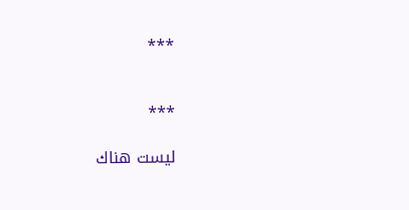***


***

ليست هناك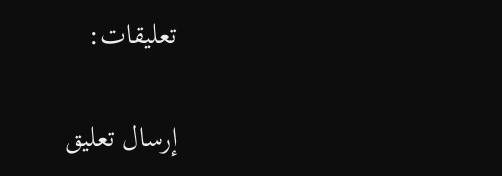تعليقات:

إرسال تعليق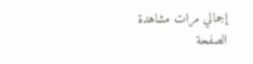إجمالي مرات مشاهدة الصفحة